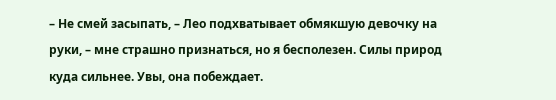– Не смей засыпать, – Лео подхватывает обмякшую девочку на руки, – мне страшно признаться, но я бесполезен. Силы природ куда сильнее. Увы, она побеждает.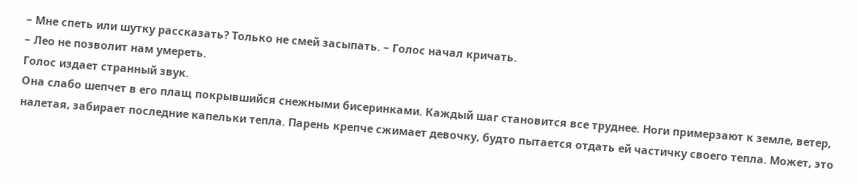– Мне спеть или шутку рассказать? Только не смей засыпать. – Голос начал кричать.
– Лео не позволит нам умереть.
Голос издает странный звук.
Она слабо шепчет в его плащ покрывшийся снежными бисеринками. Каждый шаг становится все труднее. Ноги примерзают к земле, ветер, налетая, забирает последние капельки тепла. Парень крепче сжимает девочку, будто пытается отдать ей частичку своего тепла. Может, это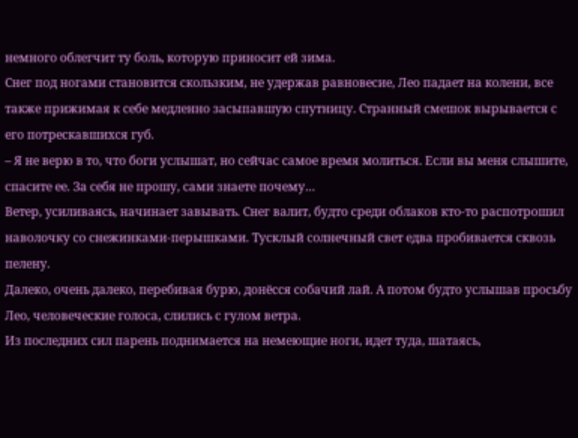немного облегчит ту боль, которую приносит ей зима.
Снег под ногами становится скользким, не удержав равновесие, Лео падает на колени, все также прижимая к себе медленно засыпавшую спутницу. Странный смешок вырывается с его потрескавшихся губ.
– Я не верю в то, что боги услышат, но сейчас самое время молиться. Если вы меня слышите, спасите ее. За себя не прошу, сами знаете почему…
Ветер, усиливаясь, начинает завывать. Снег валит, будто среди облаков кто-то распотрошил наволочку со снежинками-перышками. Тусклый солнечный свет едва пробивается сквозь пелену.
Далеко, очень далеко, перебивая бурю, донёсся собачий лай. А потом будто услышав просьбу Лео, человеческие голоса, слились с гулом ветра.
Из последних сил парень поднимается на немеющие ноги, идет туда, шатаясь,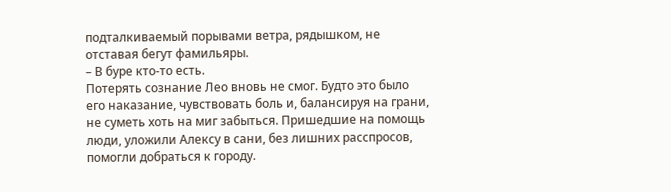подталкиваемый порывами ветра, рядышком, не отставая бегут фамильяры.
– В буре кто-то есть.
Потерять сознание Лео вновь не смог. Будто это было его наказание, чувствовать боль и, балансируя на грани, не суметь хоть на миг забыться. Пришедшие на помощь люди, уложили Алексу в сани, без лишних расспросов, помогли добраться к городу.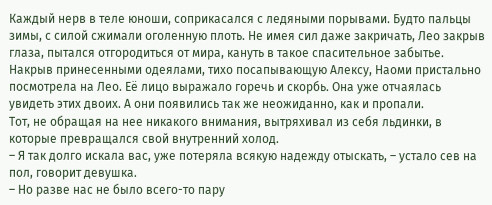Каждый нерв в теле юноши, соприкасался с ледяными порывами. Будто пальцы зимы, с силой сжимали оголенную плоть. Не имея сил даже закричать, Лео закрыв глаза, пытался отгородиться от мира, кануть в такое спасительное забытье.
Накрыв принесенными одеялами, тихо посапывающую Алексу, Наоми пристально посмотрела на Лео. Её лицо выражало горечь и скорбь. Она уже отчаялась увидеть этих двоих. А они появились так же неожиданно, как и пропали.
Тот, не обращая на нее никакого внимания, вытряхивал из себя льдинки, в которые превращался свой внутренний холод.
– Я так долго искала вас, уже потеряла всякую надежду отыскать, – устало сев на пол, говорит девушка.
– Но разве нас не было всего-то пару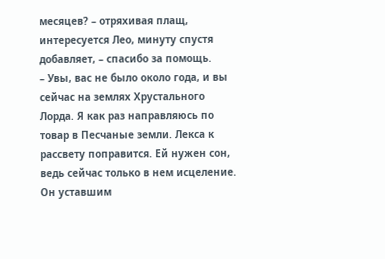месяцев? – отряхивая плащ, интересуется Лео, минуту спустя добавляет, – спасибо за помощь.
– Увы, вас не было около года, и вы сейчас на землях Хрустального Лорда. Я как раз направляюсь по товар в Песчаные земли. Лекса к рассвету поправится. Ей нужен сон, ведь сейчас только в нем исцеление. Он уставшим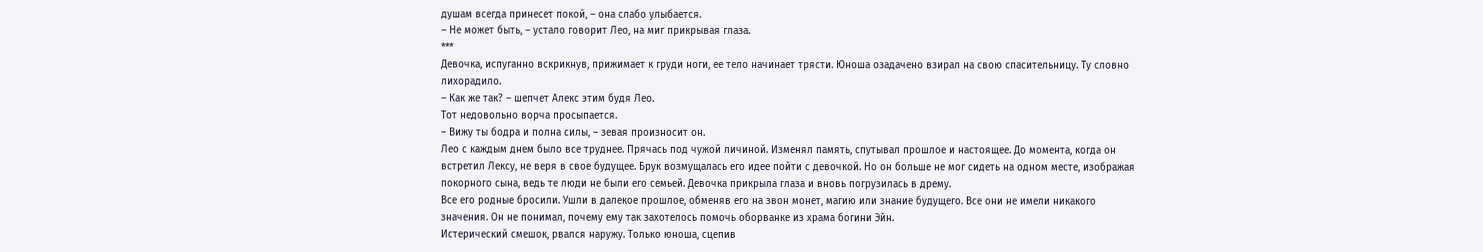душам всегда принесет покой, – она слабо улыбается.
– Не может быть, – устало говорит Лео, на миг прикрывая глаза.
***
Девочка, испуганно вскрикнув, прижимает к груди ноги, ее тело начинает трясти. Юноша озадачено взирал на свою спасительницу. Ту словно лихорадило.
– Как же так? – шепчет Алекс этим будя Лео.
Тот недовольно ворча просыпается.
– Вижу ты бодра и полна силы, – зевая произносит он.
Лео с каждым днем было все труднее. Прячась под чужой личиной. Изменял память, спутывал прошлое и настоящее. До момента, когда он встретил Лексу, не веря в свое будущее. Брук возмущалась его идее пойти с девочкой. Но он больше не мог сидеть на одном месте, изображая покорного сына, ведь те люди не были его семьей. Девочка прикрыла глаза и вновь погрузилась в дрему.
Все его родные бросили. Ушли в далекое прошлое, обменяв его на звон монет, магию или знание будущего. Все они не имели никакого значения. Он не понимал, почему ему так захотелось помочь оборванке из храма богини Эйн.
Истерический смешок, рвался наружу. Только юноша, сцепив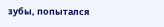зубы, попытался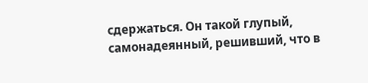сдержаться. Он такой глупый, самонадеянный, решивший, что в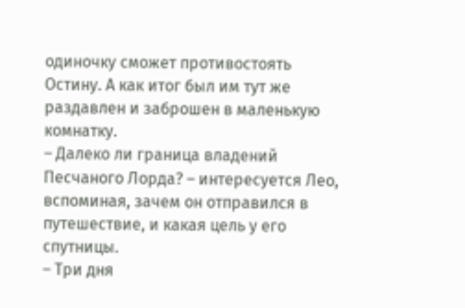одиночку сможет противостоять Остину. А как итог был им тут же раздавлен и заброшен в маленькую комнатку.
– Далеко ли граница владений Песчаного Лорда? – интересуется Лео, вспоминая, зачем он отправился в путешествие, и какая цель у его спутницы.
– Три дня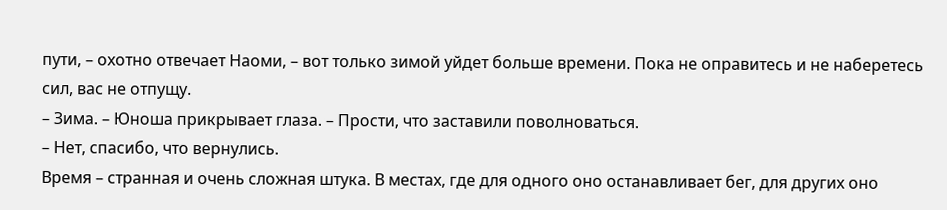пути, – охотно отвечает Наоми, – вот только зимой уйдет больше времени. Пока не оправитесь и не наберетесь сил, вас не отпущу.
– Зима. – Юноша прикрывает глаза. – Прости, что заставили поволноваться.
– Нет, спасибо, что вернулись.
Время – странная и очень сложная штука. В местах, где для одного оно останавливает бег, для других оно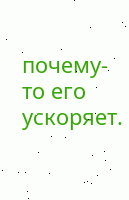почему-то его ускоряет.